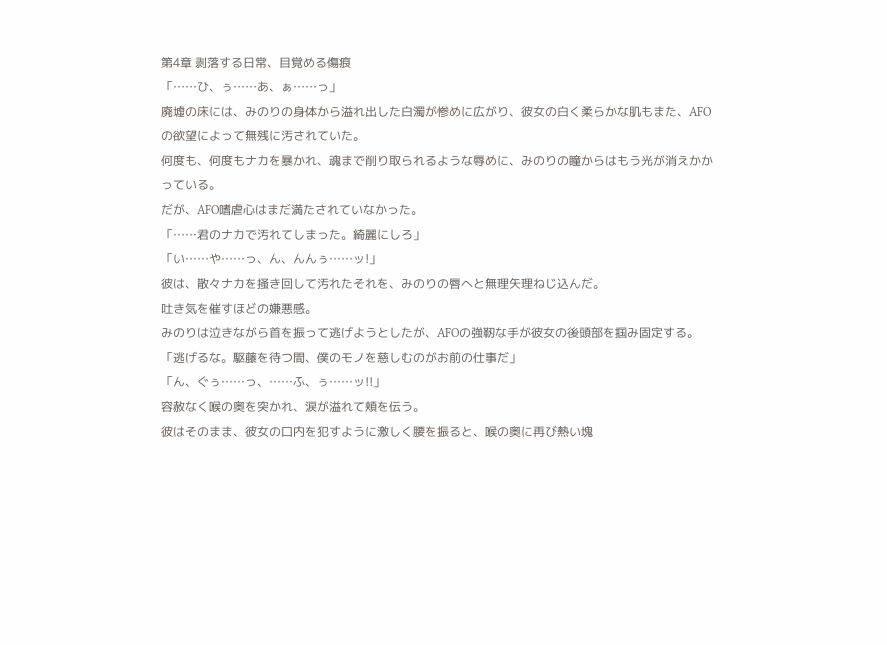第4章 剥落する日常、目覚める傷痕
「……ひ、ぅ……あ、ぁ……っ」
廃墟の床には、みのりの身体から溢れ出した白濁が惨めに広がり、彼女の白く柔らかな肌もまた、AFOの欲望によって無残に汚されていた。
何度も、何度もナカを暴かれ、魂まで削り取られるような辱めに、みのりの瞳からはもう光が消えかかっている。
だが、AFO嗜虐心はまだ満たされていなかった。
「……君のナカで汚れてしまった。綺麗にしろ」
「い……や……っ、ん、んんぅ……ッ!」
彼は、散々ナカを掻き回して汚れたそれを、みのりの唇へと無理矢理ねじ込んだ。
吐き気を催すほどの嫌悪感。
みのりは泣きながら首を振って逃げようとしたが、AFOの強靭な手が彼女の後頭部を掴み固定する。
「逃げるな。駆藤を待つ間、僕のモノを慈しむのがお前の仕事だ」
「ん、ぐぅ……っ、……ふ、ぅ……ッ!!」
容赦なく喉の奥を突かれ、涙が溢れて頬を伝う。
彼はそのまま、彼女の口内を犯すように激しく腰を振ると、喉の奥に再び熱い塊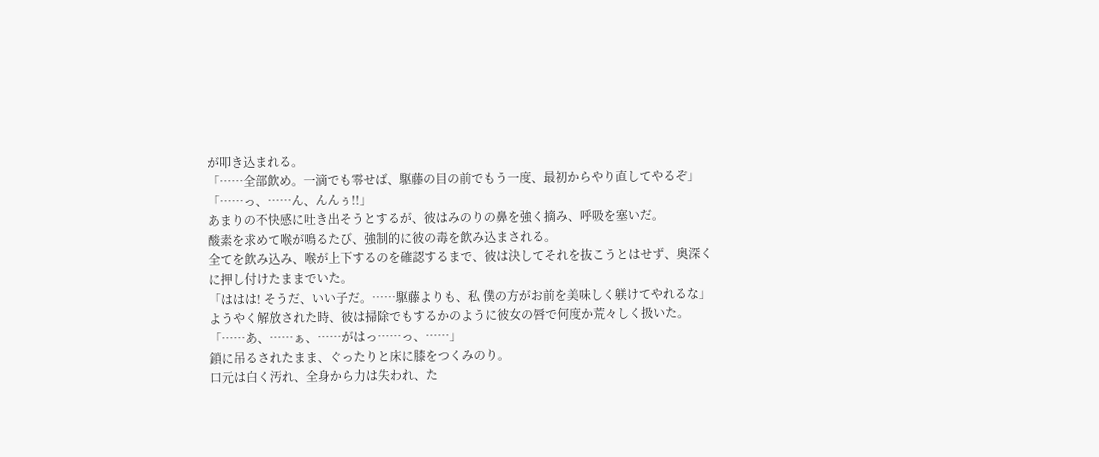が叩き込まれる。
「……全部飲め。一滴でも零せば、駆藤の目の前でもう一度、最初からやり直してやるぞ」
「……っ、……ん、んんぅ!!」
あまりの不快感に吐き出そうとするが、彼はみのりの鼻を強く摘み、呼吸を塞いだ。
酸素を求めて喉が鳴るたび、強制的に彼の毒を飲み込まされる。
全てを飲み込み、喉が上下するのを確認するまで、彼は決してそれを抜こうとはせず、奥深くに押し付けたままでいた。
「ははは! そうだ、いい子だ。……駆藤よりも、私 僕の方がお前を美味しく躾けてやれるな」
ようやく解放された時、彼は掃除でもするかのように彼女の唇で何度か荒々しく扱いた。
「……あ、……ぁ、……がはっ……っ、……」
鎖に吊るされたまま、ぐったりと床に膝をつくみのり。
口元は白く汚れ、全身から力は失われ、た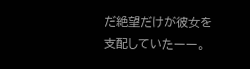だ絶望だけが彼女を支配していたーー。